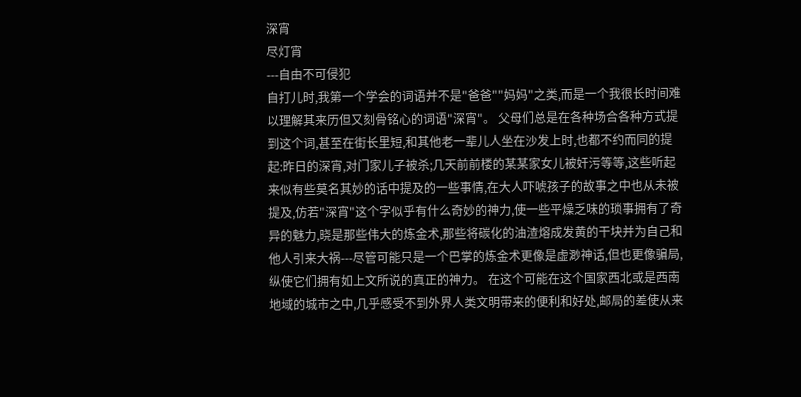深宵
尽灯宵
---自由不可侵犯
自打儿时,我第一个学会的词语并不是"爸爸""妈妈"之类,而是一个我很长时间难以理解其来历但又刻骨铭心的词语"深宵"。 父母们总是在各种场合各种方式提到这个词,甚至在街长里短,和其他老一辈儿人坐在沙发上时,也都不约而同的提起:昨日的深宵,对门家儿子被杀;几天前前楼的某某家女儿被奸污等等,这些听起来似有些莫名其妙的话中提及的一些事情,在大人吓唬孩子的故事之中也从未被提及,仿若"深宵"这个字似乎有什么奇妙的神力,使一些平燥乏味的琐事拥有了奇异的魅力,晓是那些伟大的炼金术,那些将碳化的油渣熔成发黄的干块并为自己和他人引来大祸---尽管可能只是一个巴掌的炼金术更像是虚渺神话,但也更像骗局,纵使它们拥有如上文所说的真正的神力。 在这个可能在这个国家西北或是西南地域的城市之中,几乎感受不到外界人类文明带来的便利和好处,邮局的差使从来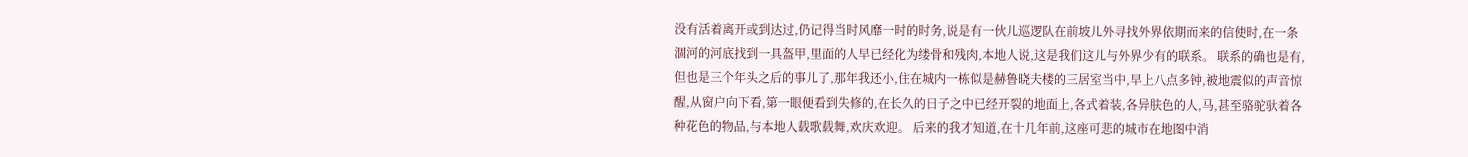没有活着离开或到达过,仍记得当时风靡一时的时务,说是有一伙儿巡逻队在前坡儿外寻找外界依期而来的信使时,在一条涸河的河底找到一具盔甲,里面的人早已经化为缕骨和残肉,本地人说,这是我们这儿与外界少有的联系。 联系的确也是有,但也是三个年头之后的事儿了,那年我还小,住在城内一栋似是赫鲁晓夫楼的三居室当中,早上八点多钟,被地震似的声音惊醒,从窗户向下看,第一眼便看到失修的,在长久的日子之中已经开裂的地面上,各式着装,各异肤色的人,马,甚至骆驼驮着各种花色的物品,与本地人载歌载舞,欢庆欢迎。 后来的我才知道,在十几年前,这座可悲的城市在地图中消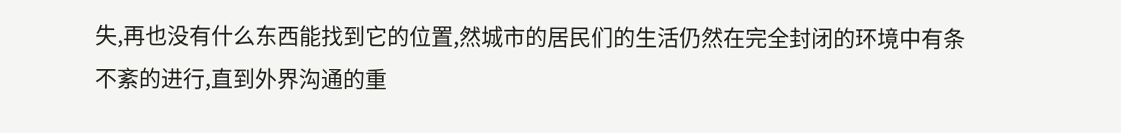失,再也没有什么东西能找到它的位置,然城市的居民们的生活仍然在完全封闭的环境中有条不紊的进行,直到外界沟通的重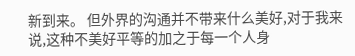新到来。 但外界的沟通并不带来什么美好,对于我来说,这种不美好平等的加之于每一个人身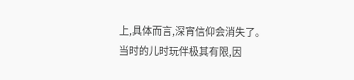上,具体而言,深宵信仰会消失了。 当时的儿时玩伴极其有限,因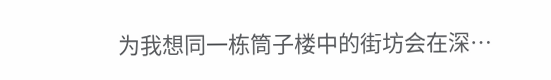为我想同一栋筒子楼中的街坊会在深…